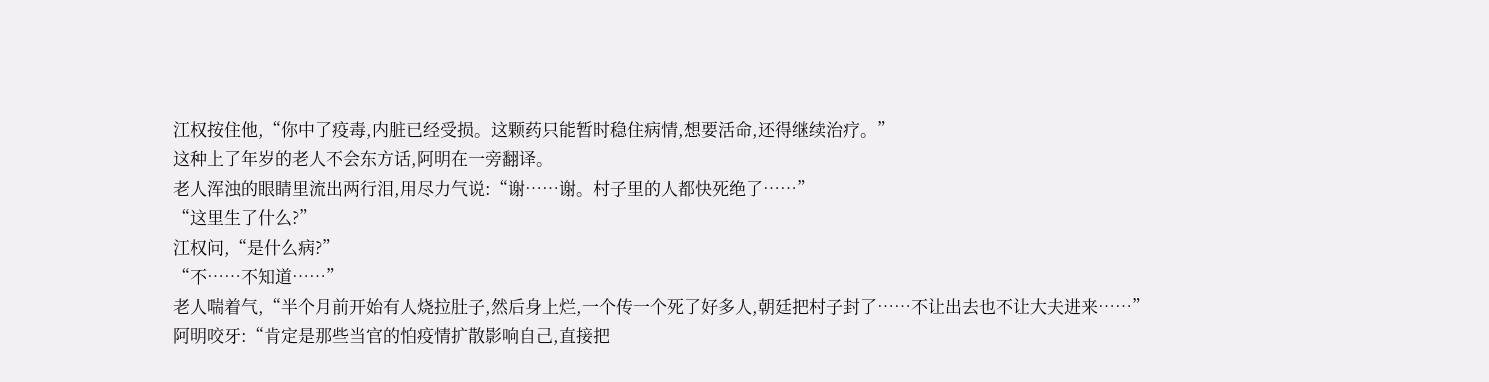江权按住他,“你中了疫毒,内脏已经受损。这颗药只能暂时稳住病情,想要活命,还得继续治疗。”
这种上了年岁的老人不会东方话,阿明在一旁翻译。
老人浑浊的眼睛里流出两行泪,用尽力气说:“谢……谢。村子里的人都快死绝了……”
“这里生了什么?”
江权问,“是什么病?”
“不……不知道……”
老人喘着气,“半个月前开始有人烧拉肚子,然后身上烂,一个传一个死了好多人,朝廷把村子封了……不让出去也不让大夫进来……”
阿明咬牙:“肯定是那些当官的怕疫情扩散影响自己,直接把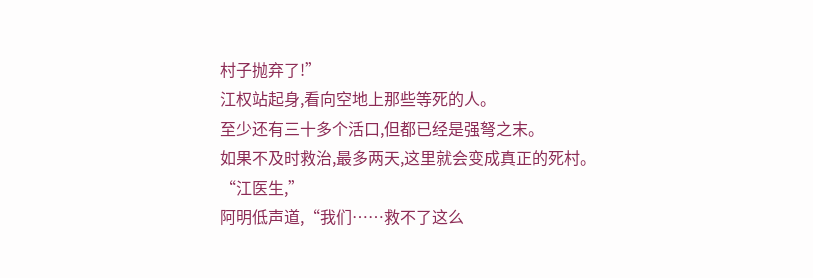村子抛弃了!”
江权站起身,看向空地上那些等死的人。
至少还有三十多个活口,但都已经是强弩之末。
如果不及时救治,最多两天,这里就会变成真正的死村。
“江医生,”
阿明低声道,“我们……救不了这么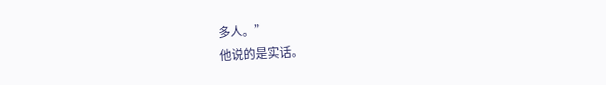多人。”
他说的是实话。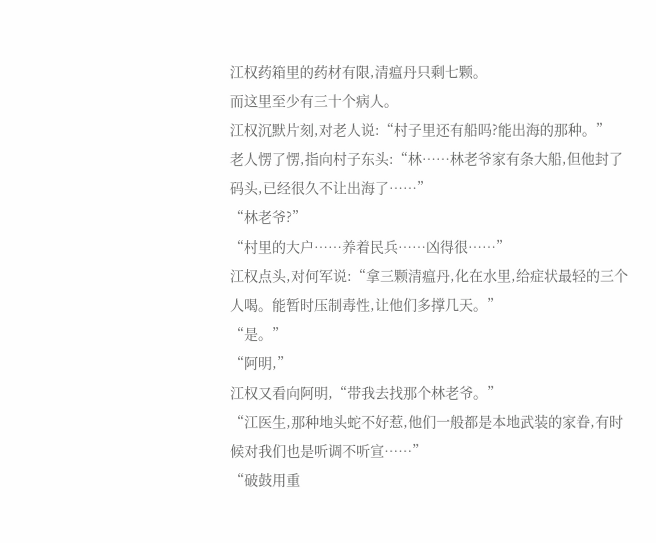江权药箱里的药材有限,清瘟丹只剩七颗。
而这里至少有三十个病人。
江权沉默片刻,对老人说:“村子里还有船吗?能出海的那种。”
老人愣了愣,指向村子东头:“林……林老爷家有条大船,但他封了码头,已经很久不让出海了……”
“林老爷?”
“村里的大户……养着民兵……凶得很……”
江权点头,对何军说:“拿三颗清瘟丹,化在水里,给症状最轻的三个人喝。能暂时压制毒性,让他们多撑几天。”
“是。”
“阿明,”
江权又看向阿明,“带我去找那个林老爷。”
“江医生,那种地头蛇不好惹,他们一般都是本地武装的家眷,有时候对我们也是听调不听宣……”
“破鼓用重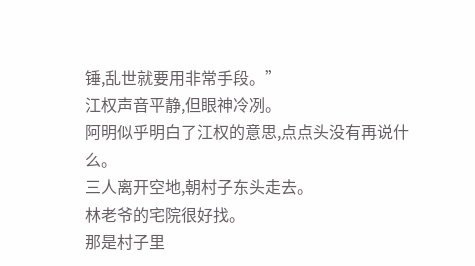锤,乱世就要用非常手段。”
江权声音平静,但眼神冷冽。
阿明似乎明白了江权的意思,点点头没有再说什么。
三人离开空地,朝村子东头走去。
林老爷的宅院很好找。
那是村子里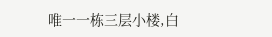唯一一栋三层小楼,白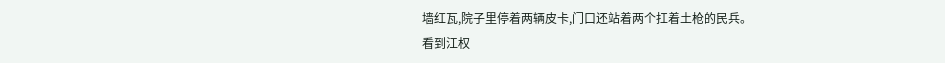墙红瓦,院子里停着两辆皮卡,门口还站着两个扛着土枪的民兵。
看到江权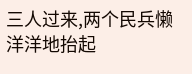三人过来,两个民兵懒洋洋地抬起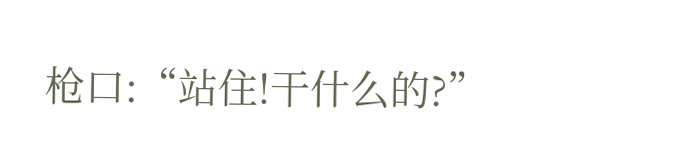枪口:“站住!干什么的?”